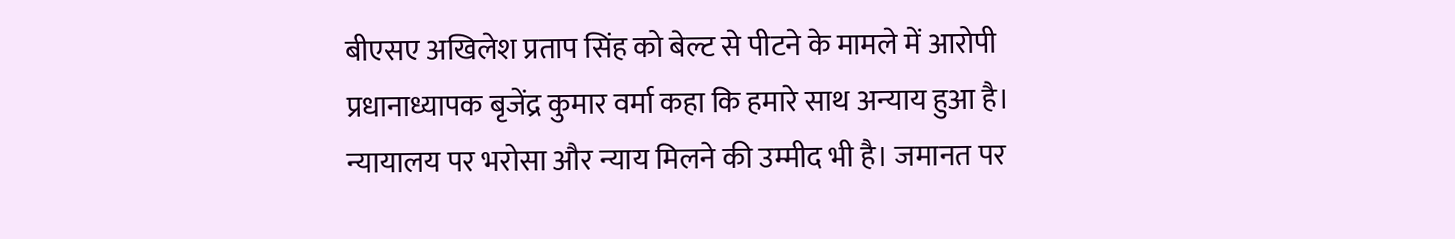बीएसए अखिलेश प्रताप सिंह को बेल्ट से पीटने के मामले में आरोपी प्रधानाध्यापक बृजेंद्र कुमार वर्मा कहा कि हमारे साथ अन्याय हुआ है। न्यायालय पर भरोसा और न्याय मिलने की उम्मीद भी है। जमानत पर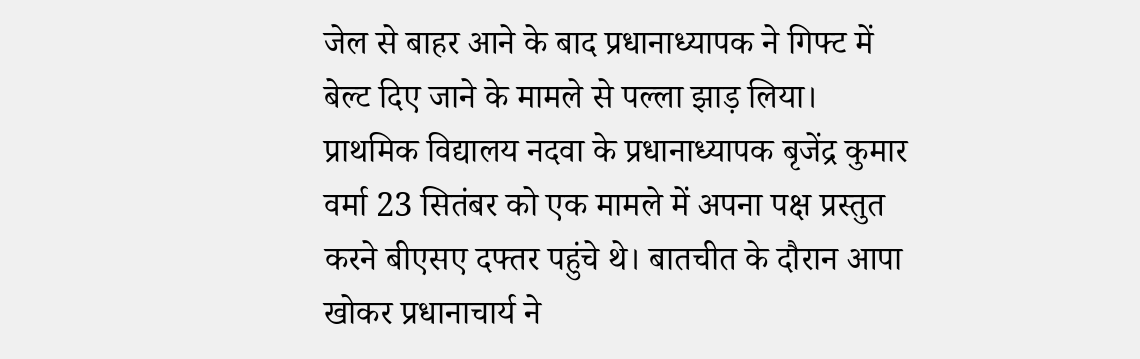जेल से बाहर आने के बाद प्रधानाध्यापक ने गिफ्ट में बेल्ट दिए जाने के मामले से पल्ला झाड़ लिया।
प्राथमिक विद्यालय नदवा के प्रधानाध्यापक बृजेंद्र कुमार वर्मा 23 सितंबर को एक मामले में अपना पक्ष प्रस्तुत करने बीएसए दफ्तर पहुंचे थे। बातचीत के दौरान आपा खोकर प्रधानाचार्य ने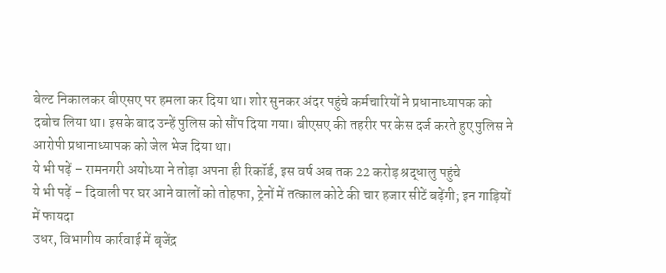बेल्ट निकालकर बीएसए पर हमला कर दिया था। शोर सुनकर अंदर पहुंचे कर्मचारियों ने प्रधानाध्यापक को दबोच लिया था। इसके बाद उन्हें पुलिस को सौंप दिया गया। बीएसए की तहरीर पर केस दर्ज करते हुए पुलिस ने आरोपी प्रधानाध्यापक को जेल भेज दिया था।
ये भी पढ़ें – रामनगरी अयोध्या ने तोड़ा अपना ही रिकॉर्ड, इस वर्ष अब तक 22 करोड़ श्रद्धालु पहुंचे
ये भी पढ़ें – दिवाली पर घर आने वालों को तोहफा, ट्रेनों में तत्काल कोटे की चार हजार सीटें बढ़ेंगी; इन गाड़ियों में फायदा
उधर, विभागीय कार्रवाई में बृजेंद्र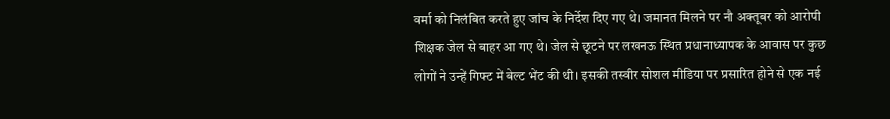वर्मा को निलंबित करते हुए जांच के निर्देश दिए गए थे। जमानत मिलने पर नौ अक्तूबर को आरोपी शिक्षक जेल से बाहर आ गए थे। जेल से छूटने पर लखनऊ स्थित प्रधानाध्यापक के आवास पर कुछ लोगों ने उन्हें गिफ्ट में बेल्ट भेंट की थी। इसकी तस्वीर सोशल मीडिया पर प्रसारित होने से एक नई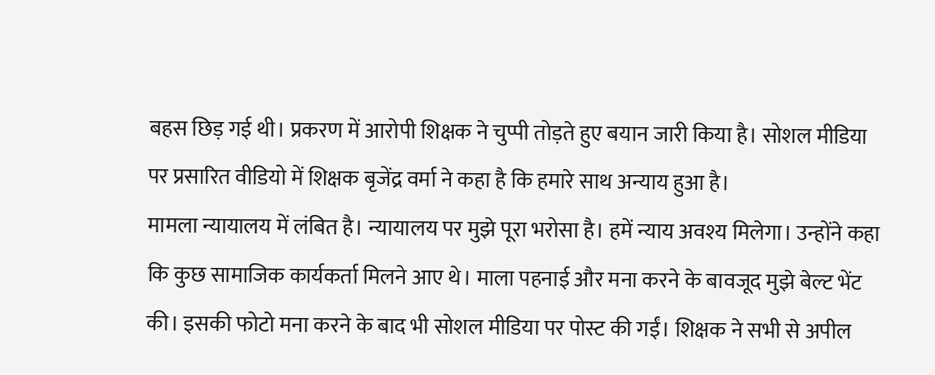बहस छिड़ गई थी। प्रकरण में आरोपी शिक्षक ने चुप्पी तोड़ते हुए बयान जारी किया है। सोशल मीडिया पर प्रसारित वीडियो में शिक्षक बृजेंद्र वर्मा ने कहा है कि हमारे साथ अन्याय हुआ है।
मामला न्यायालय में लंबित है। न्यायालय पर मुझे पूरा भरोसा है। हमें न्याय अवश्य मिलेगा। उन्होंने कहा कि कुछ सामाजिक कार्यकर्ता मिलने आए थे। माला पहनाई और मना करने के बावजूद मुझे बेल्ट भेंट की। इसकी फोटो मना करने के बाद भी सोशल मीडिया पर पोस्ट की गईं। शिक्षक ने सभी से अपील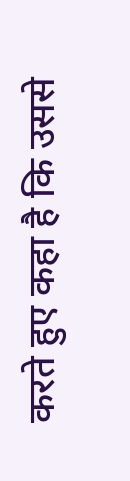करते हुए कहा है कि उससे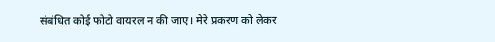संबंधित कोई फोटो वायरल न की जाए। मेरे प्रकरण को लेकर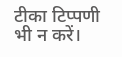टीका टिप्पणी भी न करें।